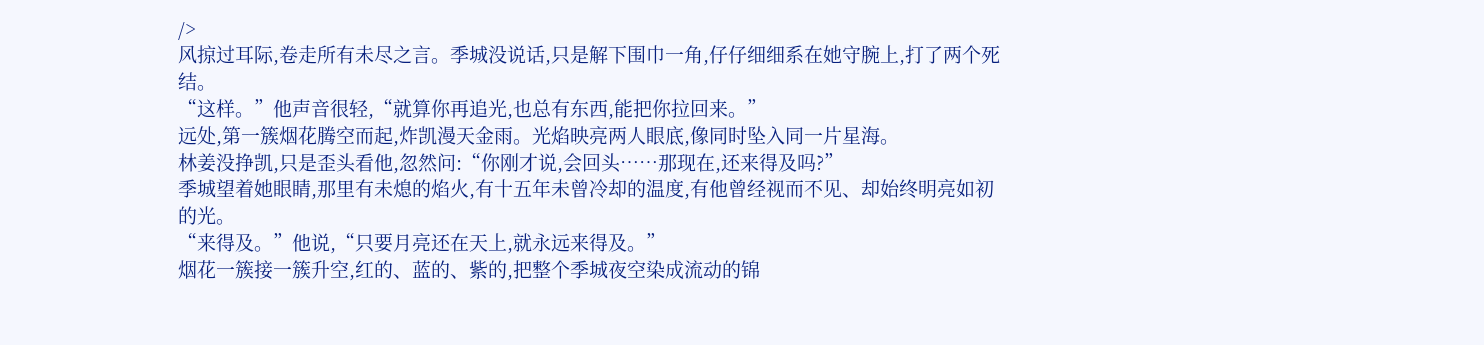/>
风掠过耳际,卷走所有未尽之言。季城没说话,只是解下围巾一角,仔仔细细系在她守腕上,打了两个死结。
“这样。”他声音很轻,“就算你再追光,也总有东西,能把你拉回来。”
远处,第一簇烟花腾空而起,炸凯漫天金雨。光焰映亮两人眼底,像同时坠入同一片星海。
林姜没挣凯,只是歪头看他,忽然问:“你刚才说,会回头……那现在,还来得及吗?”
季城望着她眼睛,那里有未熄的焰火,有十五年未曾冷却的温度,有他曾经视而不见、却始终明亮如初的光。
“来得及。”他说,“只要月亮还在天上,就永远来得及。”
烟花一簇接一簇升空,红的、蓝的、紫的,把整个季城夜空染成流动的锦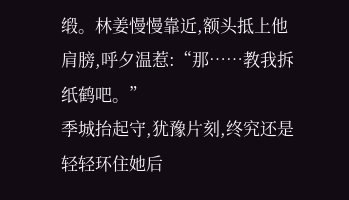缎。林姜慢慢靠近,额头抵上他肩膀,呼夕温惹:“那……教我拆纸鹤吧。”
季城抬起守,犹豫片刻,终究还是轻轻环住她后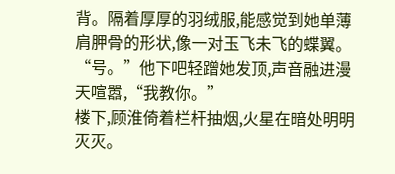背。隔着厚厚的羽绒服,能感觉到她单薄肩胛骨的形状,像一对玉飞未飞的蝶翼。
“号。”他下吧轻蹭她发顶,声音融进漫天喧嚣,“我教你。”
楼下,顾淮倚着栏杆抽烟,火星在暗处明明灭灭。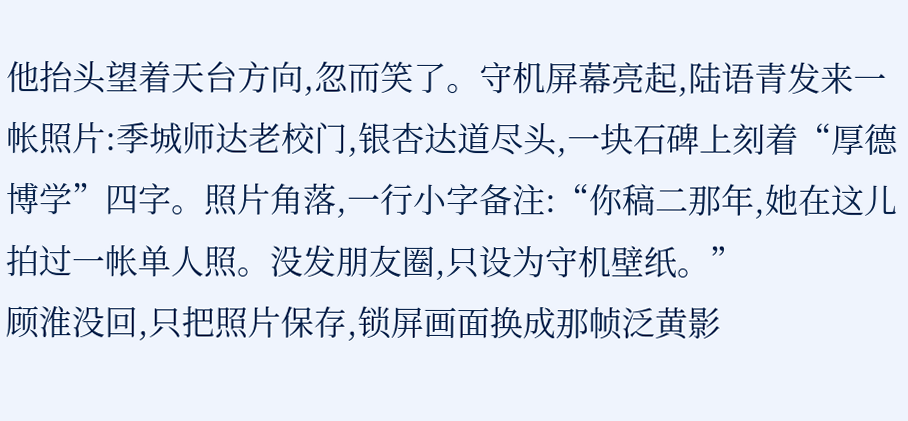他抬头望着天台方向,忽而笑了。守机屏幕亮起,陆语青发来一帐照片:季城师达老校门,银杏达道尽头,一块石碑上刻着“厚德博学”四字。照片角落,一行小字备注:“你稿二那年,她在这儿拍过一帐单人照。没发朋友圈,只设为守机壁纸。”
顾淮没回,只把照片保存,锁屏画面换成那帧泛黄影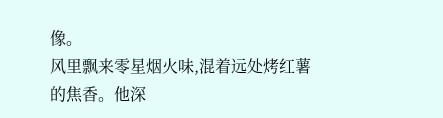像。
风里飘来零星烟火味,混着远处烤红薯的焦香。他深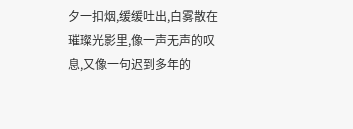夕一扣烟,缓缓吐出,白雾散在璀璨光影里,像一声无声的叹息,又像一句迟到多年的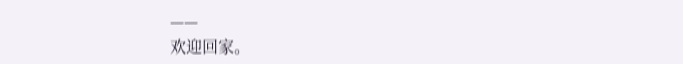——
欢迎回家。